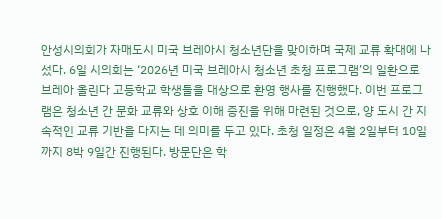안성시의회가 자매도시 미국 브레아시 청소년단을 맞이하며 국제 교류 확대에 나섰다. 6일 시의회는 ‘2026년 미국 브레아시 청소년 초청 프로그램’의 일환으로 브레아 올린다 고등학교 학생들을 대상으로 환영 행사를 진행했다. 이번 프로그램은 청소년 간 문화 교류와 상호 이해 증진을 위해 마련된 것으로, 양 도시 간 지속적인 교류 기반을 다지는 데 의미를 두고 있다. 초청 일정은 4월 2일부터 10일까지 8박 9일간 진행된다. 방문단은 학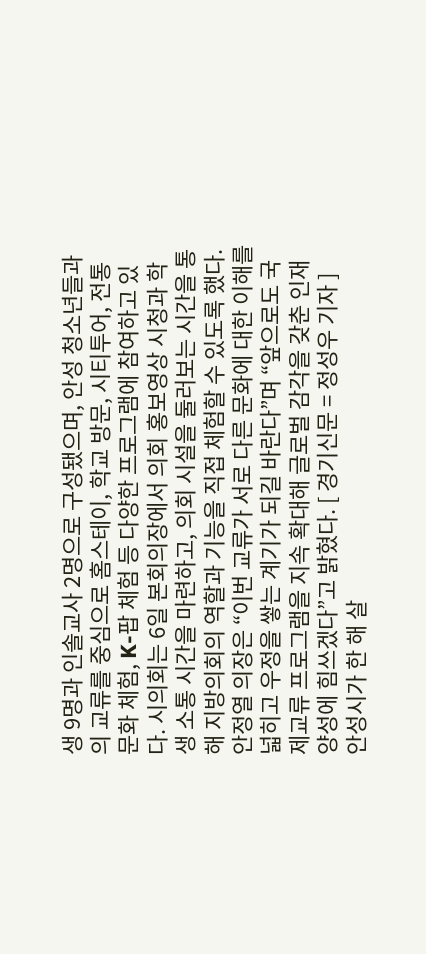생 9명과 인솔교사 2명으로 구성됐으며, 안성 청소년들과의 교류를 중심으로 홈스테이, 학교 방문, 시티투어, 전통문화 체험, K-팝 체험 등 다양한 프로그램에 참여하고 있다. 시의회는 6일 본회의장에서 의회 홍보영상 시청과 학생 소통 시간을 마련하고, 의회 시설을 둘러보는 시간을 통해 지방의회의 역할과 기능을 직접 체험할 수 있도록 했다. 안정열 의장은 “이번 교류가 서로 다른 문화에 대한 이해를 넓히고 우정을 쌓는 계기가 되길 바란다”며 “앞으로도 국제교류 프로그램을 지속 확대해 글로벌 감각을 갖춘 인재 양성에 힘쓰겠다”고 밝혔다. [ 경기신문 = 정성우 기자 ]
안성시가 한 해 살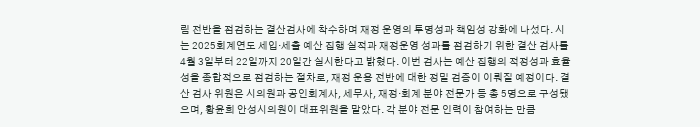림 전반을 점검하는 결산검사에 착수하며 재정 운영의 투명성과 책임성 강화에 나섰다. 시는 2025회계연도 세입·세출 예산 집행 실적과 재정운영 성과를 점검하기 위한 결산 검사를 4월 3일부터 22일까지 20일간 실시한다고 밝혔다. 이번 검사는 예산 집행의 적정성과 효율성을 종합적으로 점검하는 절차로, 재정 운용 전반에 대한 정밀 검증이 이뤄질 예정이다. 결산 검사 위원은 시의원과 공인회계사, 세무사, 재정·회계 분야 전문가 등 총 5명으로 구성됐으며, 황윤희 안성시의원이 대표위원을 맡았다. 각 분야 전문 인력이 참여하는 만큼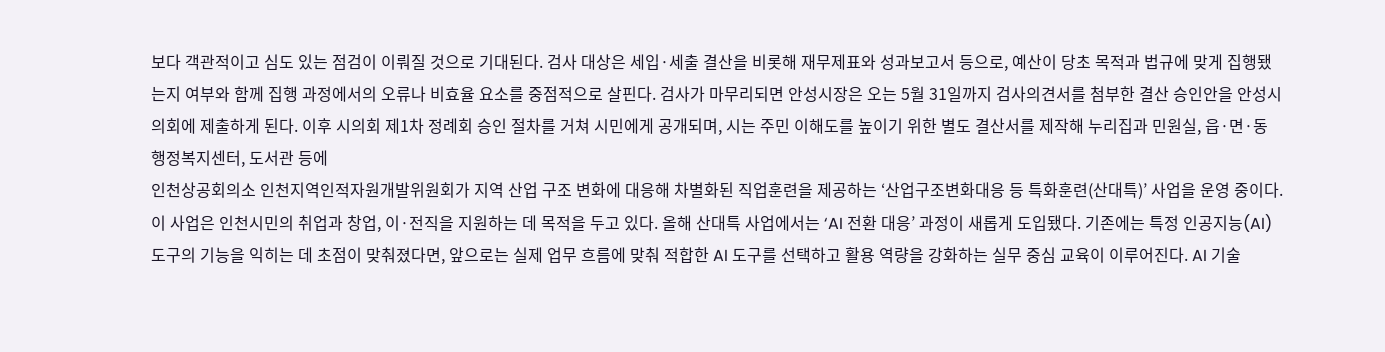보다 객관적이고 심도 있는 점검이 이뤄질 것으로 기대된다. 검사 대상은 세입·세출 결산을 비롯해 재무제표와 성과보고서 등으로, 예산이 당초 목적과 법규에 맞게 집행됐는지 여부와 함께 집행 과정에서의 오류나 비효율 요소를 중점적으로 살핀다. 검사가 마무리되면 안성시장은 오는 5월 31일까지 검사의견서를 첨부한 결산 승인안을 안성시의회에 제출하게 된다. 이후 시의회 제1차 정례회 승인 절차를 거쳐 시민에게 공개되며, 시는 주민 이해도를 높이기 위한 별도 결산서를 제작해 누리집과 민원실, 읍·면·동 행정복지센터, 도서관 등에
인천상공회의소 인천지역인적자원개발위원회가 지역 산업 구조 변화에 대응해 차별화된 직업훈련을 제공하는 ‘산업구조변화대응 등 특화훈련(산대특)’ 사업을 운영 중이다. 이 사업은 인천시민의 취업과 창업, 이·전직을 지원하는 데 목적을 두고 있다. 올해 산대특 사업에서는 ‘AI 전환 대응’ 과정이 새롭게 도입됐다. 기존에는 특정 인공지능(AI) 도구의 기능을 익히는 데 초점이 맞춰졌다면, 앞으로는 실제 업무 흐름에 맞춰 적합한 AI 도구를 선택하고 활용 역량을 강화하는 실무 중심 교육이 이루어진다. AI 기술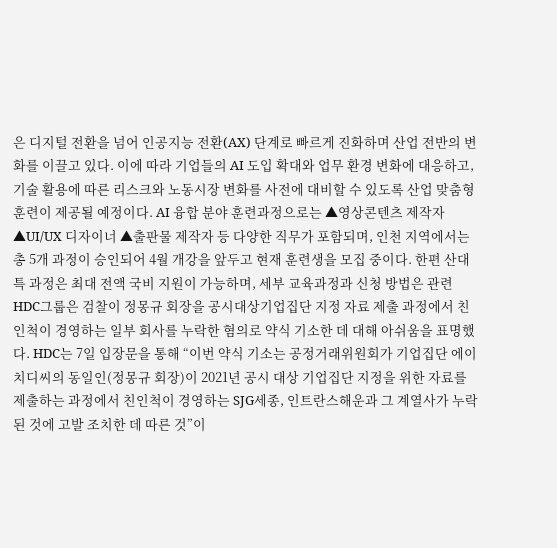은 디지털 전환을 넘어 인공지능 전환(AX) 단계로 빠르게 진화하며 산업 전반의 변화를 이끌고 있다. 이에 따라 기업들의 AI 도입 확대와 업무 환경 변화에 대응하고, 기술 활용에 따른 리스크와 노동시장 변화를 사전에 대비할 수 있도록 산업 맞춤형 훈련이 제공될 예정이다. AI 융합 분야 훈련과정으로는 ▲영상콘텐츠 제작자 ▲UI/UX 디자이너 ▲출판물 제작자 등 다양한 직무가 포함되며, 인천 지역에서는 총 5개 과정이 승인되어 4월 개강을 앞두고 현재 훈련생을 모집 중이다. 한편 산대특 과정은 최대 전액 국비 지원이 가능하며, 세부 교육과정과 신청 방법은 관련
HDC그룹은 검찰이 정몽규 회장을 공시대상기업집단 지정 자료 제출 과정에서 친인척이 경영하는 일부 회사를 누락한 혐의로 약식 기소한 데 대해 아쉬움을 표명했다. HDC는 7일 입장문을 통해 “이번 약식 기소는 공정거래위원회가 기업집단 에이치디씨의 동일인(정몽규 회장)이 2021년 공시 대상 기업집단 지정을 위한 자료를 제출하는 과정에서 친인척이 경영하는 SJG세종, 인트란스해운과 그 계열사가 누락된 것에 고발 조치한 데 따른 것”이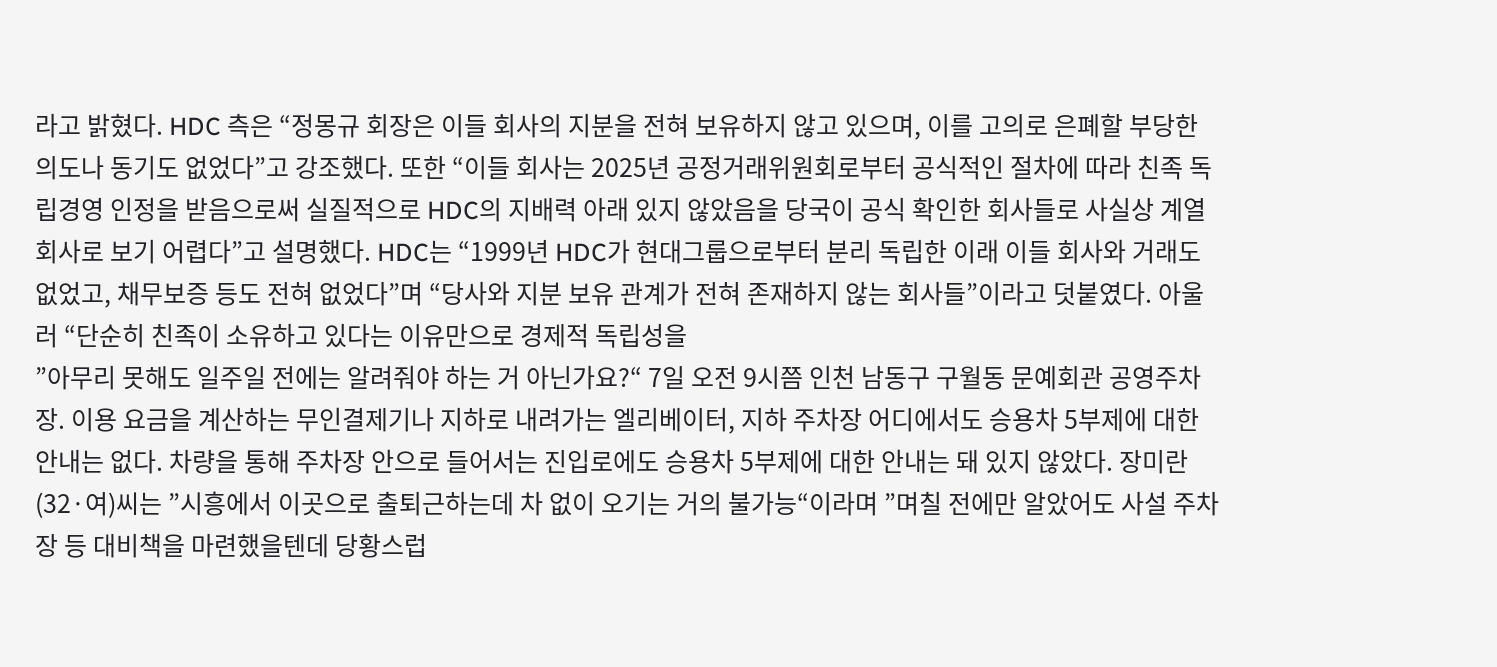라고 밝혔다. HDC 측은 “정몽규 회장은 이들 회사의 지분을 전혀 보유하지 않고 있으며, 이를 고의로 은폐할 부당한 의도나 동기도 없었다”고 강조했다. 또한 “이들 회사는 2025년 공정거래위원회로부터 공식적인 절차에 따라 친족 독립경영 인정을 받음으로써 실질적으로 HDC의 지배력 아래 있지 않았음을 당국이 공식 확인한 회사들로 사실상 계열회사로 보기 어렵다”고 설명했다. HDC는 “1999년 HDC가 현대그룹으로부터 분리 독립한 이래 이들 회사와 거래도 없었고, 채무보증 등도 전혀 없었다”며 “당사와 지분 보유 관계가 전혀 존재하지 않는 회사들”이라고 덧붙였다. 아울러 “단순히 친족이 소유하고 있다는 이유만으로 경제적 독립성을
”아무리 못해도 일주일 전에는 알려줘야 하는 거 아닌가요?“ 7일 오전 9시쯤 인천 남동구 구월동 문예회관 공영주차장. 이용 요금을 계산하는 무인결제기나 지하로 내려가는 엘리베이터, 지하 주차장 어디에서도 승용차 5부제에 대한 안내는 없다. 차량을 통해 주차장 안으로 들어서는 진입로에도 승용차 5부제에 대한 안내는 돼 있지 않았다. 장미란(32·여)씨는 ”시흥에서 이곳으로 출퇴근하는데 차 없이 오기는 거의 불가능“이라며 ”며칠 전에만 알았어도 사설 주차장 등 대비책을 마련했을텐데 당황스럽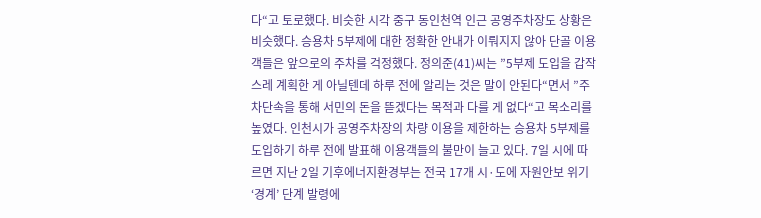다“고 토로했다. 비슷한 시각 중구 동인천역 인근 공영주차장도 상황은 비슷했다. 승용차 5부제에 대한 정확한 안내가 이뤄지지 않아 단골 이용객들은 앞으로의 주차를 걱정했다. 정의준(41)씨는 ”5부제 도입을 갑작스레 계획한 게 아닐텐데 하루 전에 알리는 것은 말이 안된다“면서 ”주차단속을 통해 서민의 돈을 뜯겠다는 목적과 다를 게 없다“고 목소리를 높였다. 인천시가 공영주차장의 차량 이용을 제한하는 승용차 5부제를 도입하기 하루 전에 발표해 이용객들의 불만이 늘고 있다. 7일 시에 따르면 지난 2일 기후에너지환경부는 전국 17개 시·도에 자원안보 위기 ‘경계’ 단계 발령에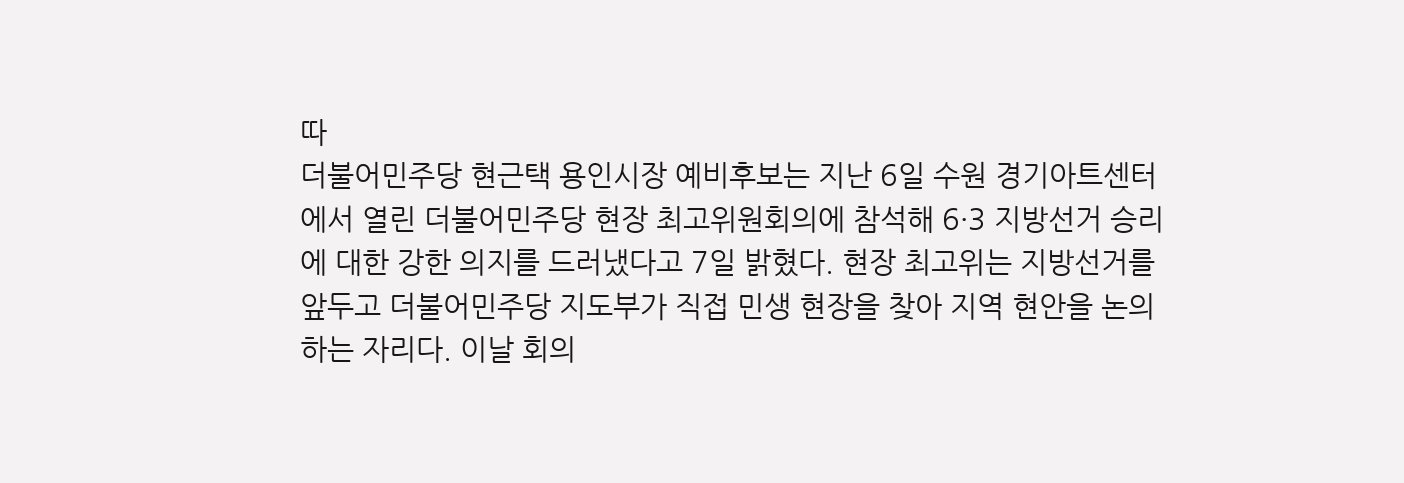따
더불어민주당 현근택 용인시장 예비후보는 지난 6일 수원 경기아트센터에서 열린 더불어민주당 현장 최고위원회의에 참석해 6·3 지방선거 승리에 대한 강한 의지를 드러냈다고 7일 밝혔다. 현장 최고위는 지방선거를 앞두고 더불어민주당 지도부가 직접 민생 현장을 찾아 지역 현안을 논의하는 자리다. 이날 회의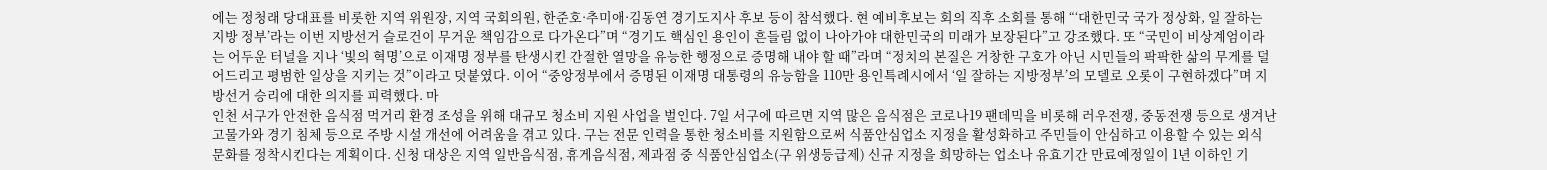에는 정청래 당대표를 비롯한 지역 위원장, 지역 국회의원, 한준호·추미애·김동연 경기도지사 후보 등이 참석했다. 현 예비후보는 회의 직후 소회를 통해 “‘대한민국 국가 정상화, 일 잘하는 지방 정부’라는 이번 지방선거 슬로건이 무거운 책임감으로 다가온다”며 “경기도 핵심인 용인이 흔들림 없이 나아가야 대한민국의 미래가 보장된다”고 강조했다. 또 “국민이 비상계엄이라는 어두운 터널을 지나 ‘빛의 혁명’으로 이재명 정부를 탄생시킨 간절한 열망을 유능한 행정으로 증명해 내야 할 때”라며 “정치의 본질은 거창한 구호가 아닌 시민들의 팍팍한 삶의 무게를 덜어드리고 평범한 일상을 지키는 것”이라고 덧붙였다. 이어 “중앙정부에서 증명된 이재명 대통령의 유능함을 110만 용인특례시에서 ‘일 잘하는 지방정부’의 모델로 오롯이 구현하겠다”며 지방선거 승리에 대한 의지를 피력했다. 마
인천 서구가 안전한 음식점 먹거리 환경 조성을 위해 대규모 청소비 지원 사업을 벌인다. 7일 서구에 따르면 지역 많은 음식점은 코로나19 팬데믹을 비롯해 러우전쟁, 중동전쟁 등으로 생겨난 고물가와 경기 침체 등으로 주방 시설 개선에 어려움을 겪고 있다. 구는 전문 인력을 통한 청소비를 지원함으로써 식품안심업소 지정을 활성화하고 주민들이 안심하고 이용할 수 있는 외식 문화를 정착시킨다는 계획이다. 신청 대상은 지역 일반음식점, 휴게음식점, 제과점 중 식품안심업소(구 위생등급제) 신규 지정을 희망하는 업소나 유효기간 만료예정일이 1년 이하인 기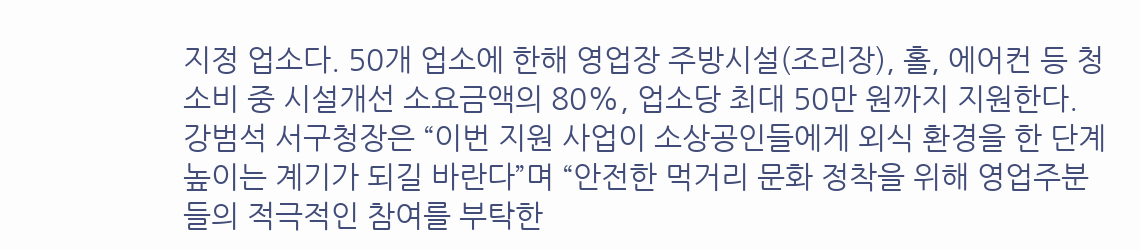지정 업소다. 50개 업소에 한해 영업장 주방시설(조리장), 홀, 에어컨 등 청소비 중 시설개선 소요금액의 80%, 업소당 최대 50만 원까지 지원한다. 강범석 서구청장은 “이번 지원 사업이 소상공인들에게 외식 환경을 한 단계 높이는 계기가 되길 바란다”며 “안전한 먹거리 문화 정착을 위해 영업주분들의 적극적인 참여를 부탁한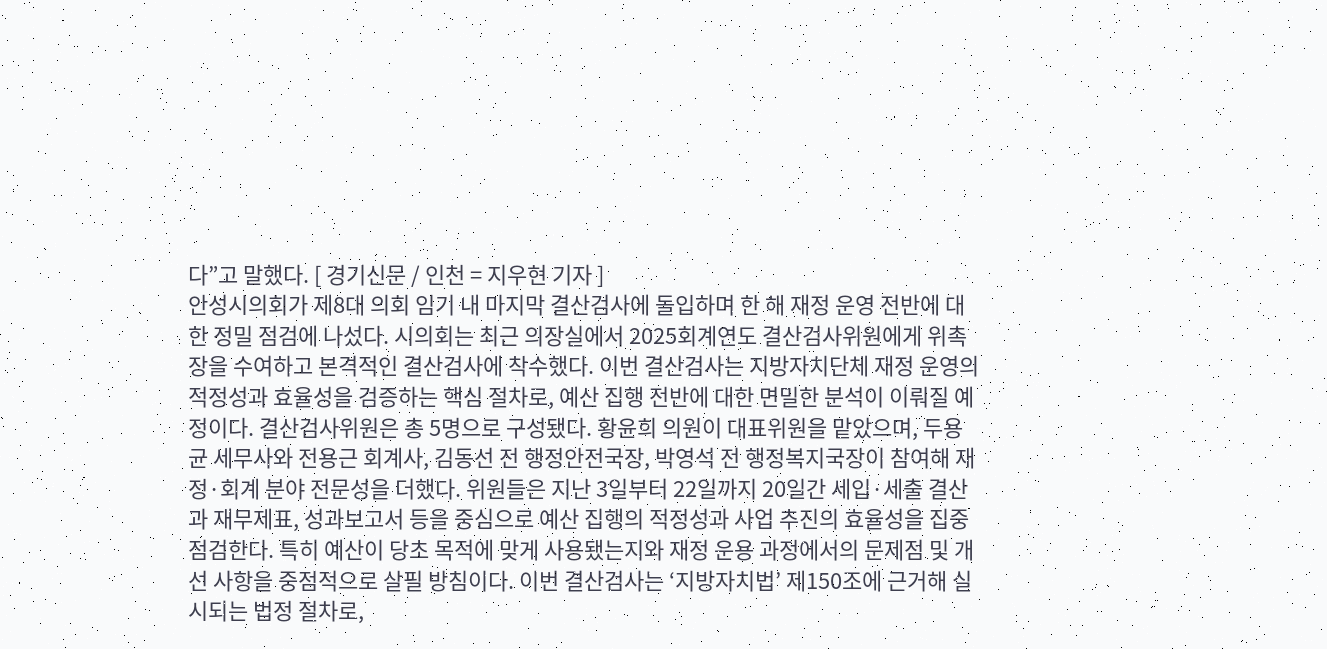다”고 말했다. [ 경기신문 / 인천 = 지우현 기자 ]
안성시의회가 제8대 의회 임기 내 마지막 결산검사에 돌입하며 한 해 재정 운영 전반에 대한 정밀 점검에 나섰다. 시의회는 최근 의장실에서 2025회계연도 결산검사위원에게 위촉장을 수여하고 본격적인 결산검사에 착수했다. 이번 결산검사는 지방자치단체 재정 운영의 적정성과 효율성을 검증하는 핵심 절차로, 예산 집행 전반에 대한 면밀한 분석이 이뤄질 예정이다. 결산검사위원은 총 5명으로 구성됐다. 황윤희 의원이 대표위원을 맡았으며, 두용균 세무사와 전용근 회계사, 김동선 전 행정안전국장, 박영석 전 행정복지국장이 참여해 재정·회계 분야 전문성을 더했다. 위원들은 지난 3일부터 22일까지 20일간 세입·세출 결산과 재무제표, 성과보고서 등을 중심으로 예산 집행의 적정성과 사업 추진의 효율성을 집중 점검한다. 특히 예산이 당초 목적에 맞게 사용됐는지와 재정 운용 과정에서의 문제점 및 개선 사항을 중점적으로 살필 방침이다. 이번 결산검사는 ‘지방자치법’ 제150조에 근거해 실시되는 법정 절차로,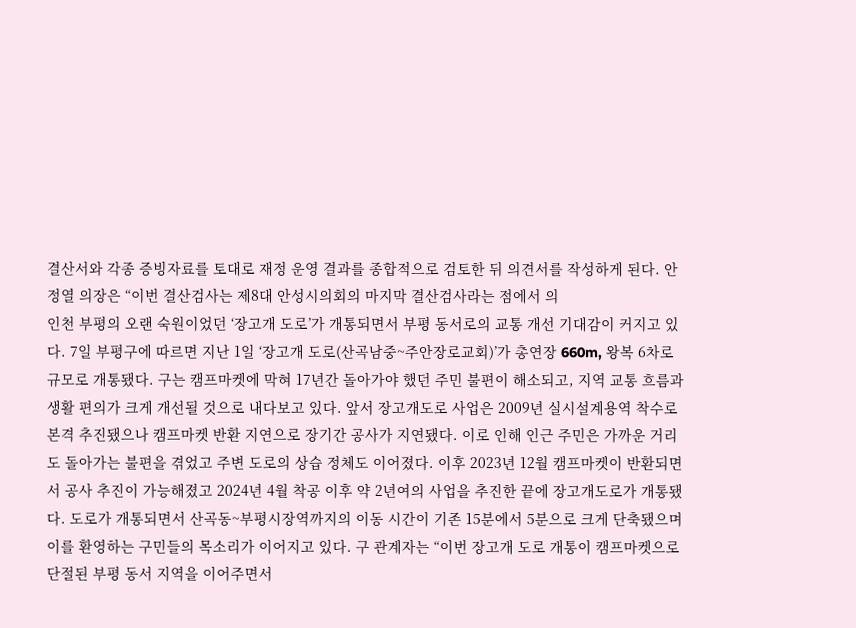결산서와 각종 증빙자료를 토대로 재정 운영 결과를 종합적으로 검토한 뒤 의견서를 작성하게 된다. 안정열 의장은 “이번 결산검사는 제8대 안성시의회의 마지막 결산검사라는 점에서 의
인천 부평의 오랜 숙원이었던 ‘장고개 도로’가 개통되면서 부평 동서로의 교통 개선 기대감이 커지고 있다. 7일 부평구에 따르면 지난 1일 ‘장고개 도로(산곡남중~주안장로교회)’가 총연장 660m, 왕복 6차로 규모로 개통됐다. 구는 캠프마켓에 막혀 17년간 돌아가야 했던 주민 불편이 해소되고, 지역 교통 흐름과 생활 편의가 크게 개선될 것으로 내다보고 있다. 앞서 장고개도로 사업은 2009년 실시설계용역 착수로 본격 추진됐으나 캠프마켓 반환 지연으로 장기간 공사가 지연됐다. 이로 인해 인근 주민은 가까운 거리도 돌아가는 불편을 겪었고 주변 도로의 상습 정체도 이어졌다. 이후 2023년 12월 캠프마켓이 반환되면서 공사 추진이 가능해졌고 2024년 4월 착공 이후 약 2년여의 사업을 추진한 끝에 장고개도로가 개통됐다. 도로가 개통되면서 산곡동~부평시장역까지의 이동 시간이 기존 15분에서 5분으로 크게 단축됐으며 이를 환영하는 구민들의 목소리가 이어지고 있다. 구 관계자는 “이번 장고개 도로 개통이 캠프마켓으로 단절된 부평 동서 지역을 이어주면서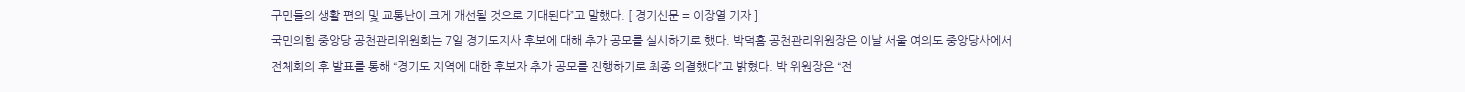구민들의 생활 편의 및 교통난이 크게 개선될 것으로 기대된다”고 말했다. [ 경기신문 = 이장열 기자 ]
국민의힘 중앙당 공천관리위원회는 7일 경기도지사 후보에 대해 추가 공모를 실시하기로 했다. 박덕흠 공천관리위원장은 이날 서울 여의도 중앙당사에서 전체회의 후 발표를 통해 “경기도 지역에 대한 후보자 추가 공모를 진행하기로 최종 의결했다”고 밝혔다. 박 위원장은 “전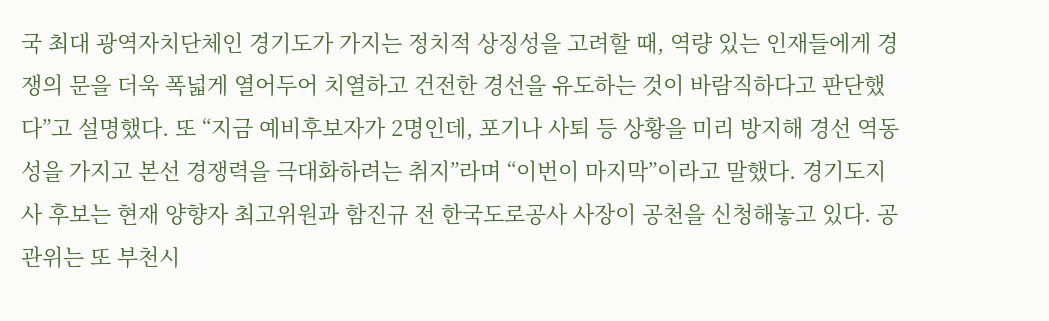국 최대 광역자치단체인 경기도가 가지는 정치적 상징성을 고려할 때, 역량 있는 인재들에게 경쟁의 문을 더욱 폭넓게 열어두어 치열하고 건전한 경선을 유도하는 것이 바람직하다고 판단했다”고 설명했다. 또 “지금 예비후보자가 2명인데, 포기나 사퇴 등 상황을 미리 방지해 경선 역동성을 가지고 본선 경쟁력을 극대화하려는 취지”라며 “이번이 마지막”이라고 말했다. 경기도지사 후보는 현재 양향자 최고위원과 함진규 전 한국도로공사 사장이 공천을 신청해놓고 있다. 공관위는 또 부천시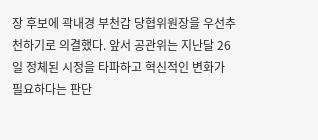장 후보에 곽내경 부천갑 당협위원장을 우선추천하기로 의결했다. 앞서 공관위는 지난달 26일 정체된 시정을 타파하고 혁신적인 변화가 필요하다는 판단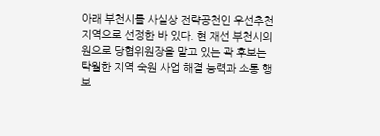아래 부천시를 사실상 전략공천인 우선추천지역으로 선정한 바 있다. 현 재선 부천시의원으로 당협위원장을 맡고 있는 곽 후보는 탁월한 지역 숙원 사업 해결 능력과 소통 행보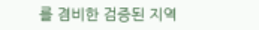를 겸비한 검증된 지역